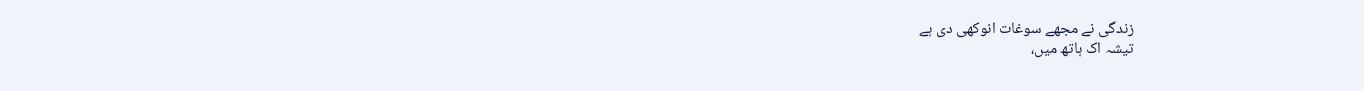زندگی نے مجھے سوغات انوکھی دی ہے
تیشہ اک ہاتھ میں،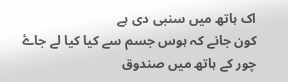اک ہاتھ میں سنبی دی ہے
کون جانے کہ ہوس جسم سے کیا کیا لے جاۓ
چور کے ہاتھ میں صندوق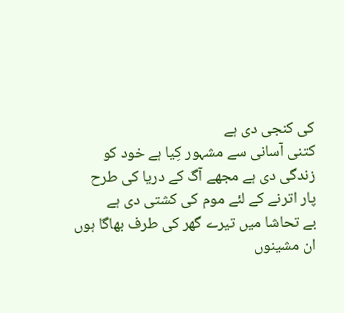کی کنجی دی ہے
کتنی آسانی سے مشہور کِیا ہے خود کو
زندگی دی ہے مجھے آگ کے دریا کی طرح
پار اترنے کے لئے موم کی کشتی دی ہے
بے تحاشا میں تیرے گھر کی طرف بھاگا ہوں
ان مشینوں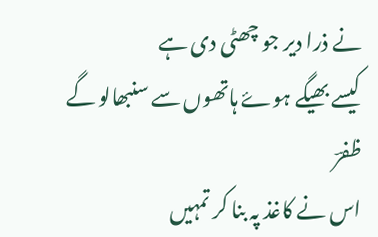نے ذرا دیر جو چھٹی دی ہے
کیسے بھیگے ہوۓ ہاتھوں سے سنبھالو گے ظفرؔ
اس نے کاغذ پہ بنا کر تمہیں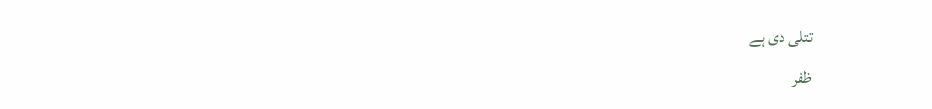تتلی دی ہے
ظفر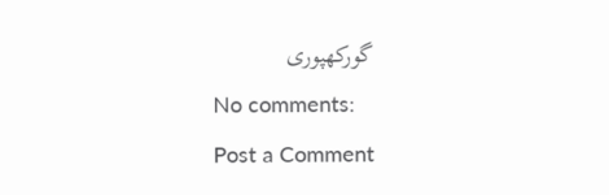گورکھپوری
No comments:
Post a Comment